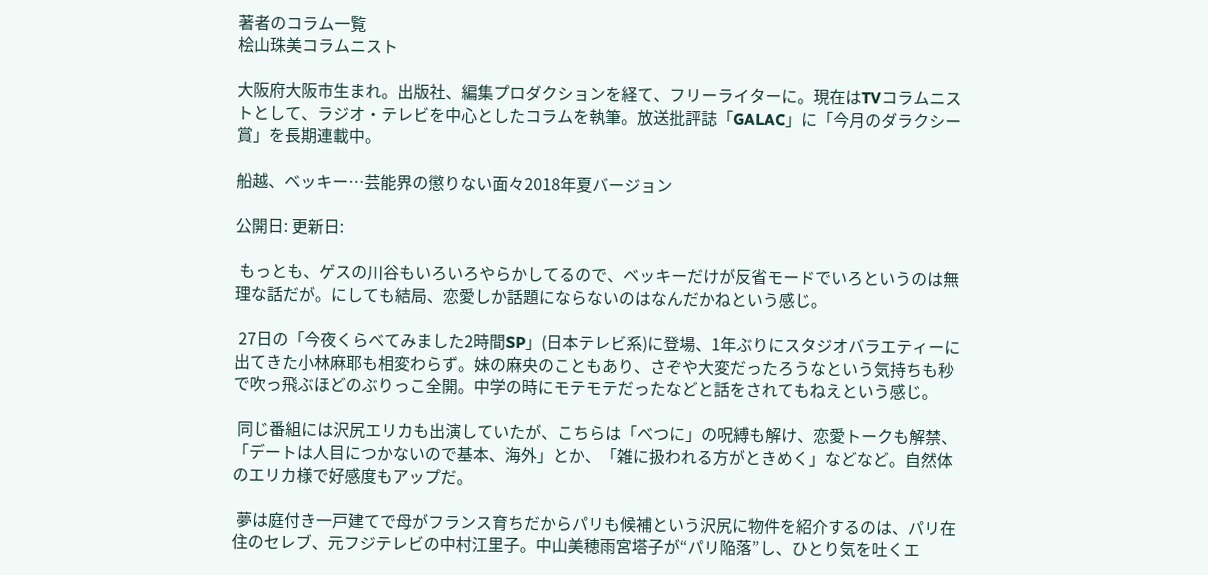著者のコラム一覧
桧山珠美コラムニスト

大阪府大阪市生まれ。出版社、編集プロダクションを経て、フリーライターに。現在はTVコラムニストとして、ラジオ・テレビを中心としたコラムを執筆。放送批評誌「GALAC」に「今月のダラクシー賞」を長期連載中。

船越、ベッキー…芸能界の懲りない面々2018年夏バージョン

公開日: 更新日:

 もっとも、ゲスの川谷もいろいろやらかしてるので、ベッキーだけが反省モードでいろというのは無理な話だが。にしても結局、恋愛しか話題にならないのはなんだかねという感じ。

 27日の「今夜くらべてみました2時間SP」(日本テレビ系)に登場、1年ぶりにスタジオバラエティーに出てきた小林麻耶も相変わらず。妹の麻央のこともあり、さぞや大変だったろうなという気持ちも秒で吹っ飛ぶほどのぶりっこ全開。中学の時にモテモテだったなどと話をされてもねえという感じ。

 同じ番組には沢尻エリカも出演していたが、こちらは「べつに」の呪縛も解け、恋愛トークも解禁、「デートは人目につかないので基本、海外」とか、「雑に扱われる方がときめく」などなど。自然体のエリカ様で好感度もアップだ。

 夢は庭付き一戸建てで母がフランス育ちだからパリも候補という沢尻に物件を紹介するのは、パリ在住のセレブ、元フジテレビの中村江里子。中山美穂雨宮塔子が“パリ陥落”し、ひとり気を吐くエ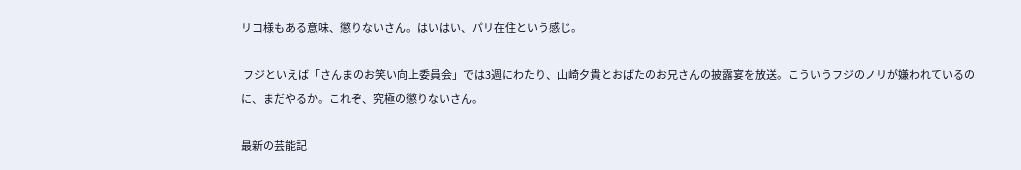リコ様もある意味、懲りないさん。はいはい、パリ在住という感じ。

 フジといえば「さんまのお笑い向上委員会」では3週にわたり、山崎夕貴とおばたのお兄さんの披露宴を放送。こういうフジのノリが嫌われているのに、まだやるか。これぞ、究極の懲りないさん。

最新の芸能記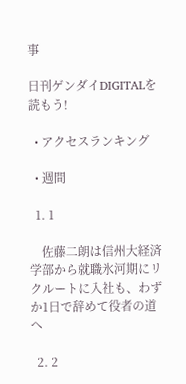事

日刊ゲンダイDIGITALを読もう!

  • アクセスランキング

  • 週間

  1. 1

    佐藤二朗は信州大経済学部から就職氷河期にリクルートに入社も、わずか1日で辞めて役者の道へ

  2. 2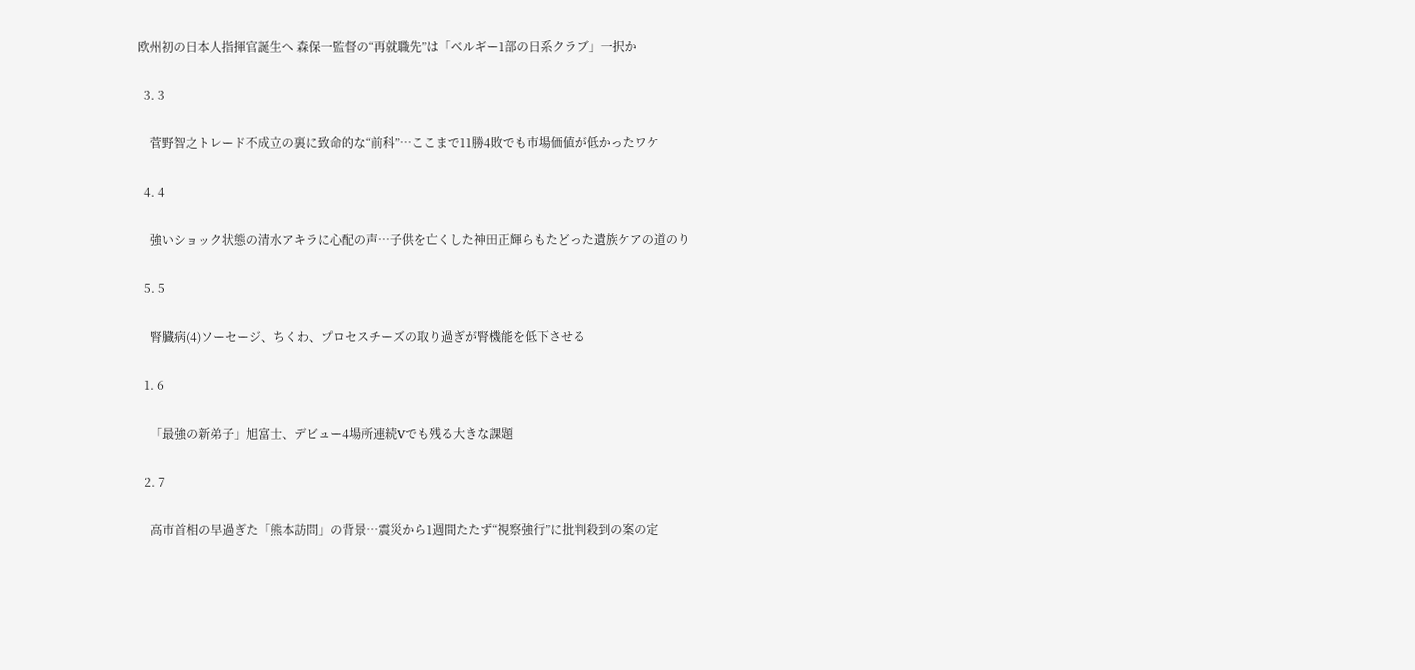欧州初の日本人指揮官誕生へ 森保一監督の“再就職先”は「ベルギー1部の日系クラブ」一択か

  3. 3

    菅野智之トレード不成立の裏に致命的な“前科”…ここまで11勝4敗でも市場価値が低かったワケ

  4. 4

    強いショック状態の清水アキラに心配の声…子供を亡くした神田正輝らもたどった遺族ケアの道のり

  5. 5

    腎臓病(4)ソーセージ、ちくわ、プロセスチーズの取り過ぎが腎機能を低下させる

  1. 6

    「最強の新弟子」旭富士、デビュー4場所連続Vでも残る大きな課題

  2. 7

    高市首相の早過ぎた「熊本訪問」の背景…震災から1週間たたず“視察強行”に批判殺到の案の定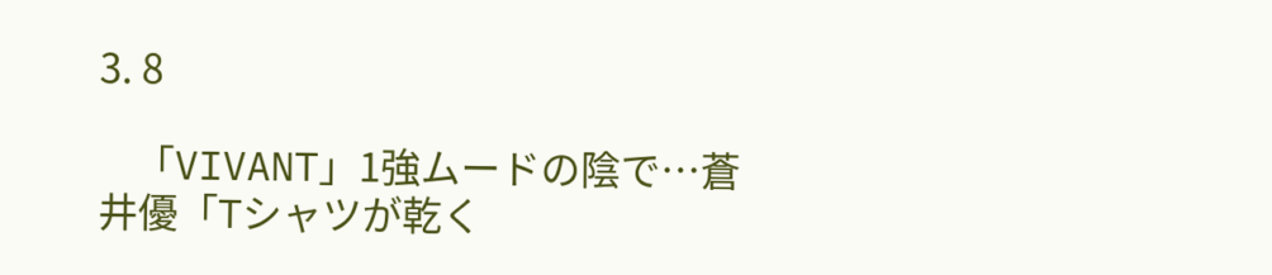3. 8

    「VIVANT」1強ムードの陰で…蒼井優「Tシャツが乾く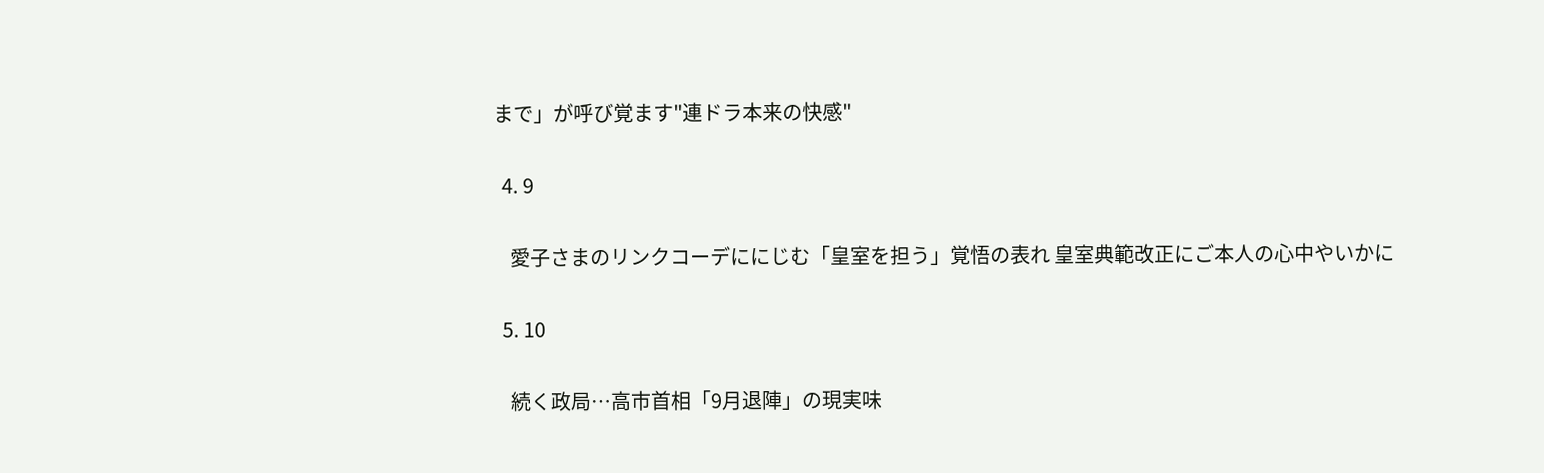まで」が呼び覚ます"連ドラ本来の快感"

  4. 9

    愛子さまのリンクコーデににじむ「皇室を担う」覚悟の表れ 皇室典範改正にご本人の心中やいかに

  5. 10

    続く政局…高市首相「9月退陣」の現実味